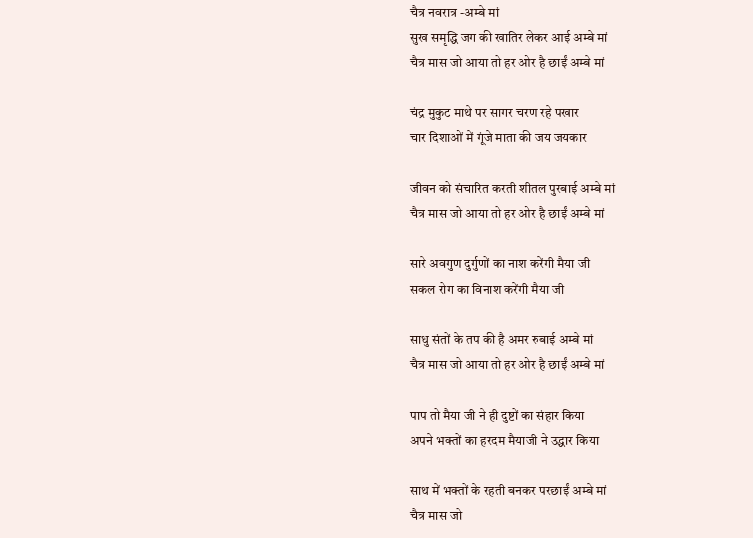चैत्र नवरात्र -अम्बे मां
सुख समृद्धि जग की खातिर लेकर आई अम्बे मां
चैत्र मास जो आया तो हर ओर है छाईं अम्बे मां

चंद्र मुकुट माथे पर सागर चरण रहे पखार
चार दिशाओं में गूंजे माता की जय जयकार

जीवन को संचारित करती शीतल पुरबाई अम्बे मां
चैत्र मास जो आया तो हर ओर है छाईं अम्बे मां

सारे अवगुण दुर्गुणों का नाश करेंगी मैया जी
सकल रोग का विनाश करेंगी मैया जी

साधु संतों के तप की है अमर रुबाई अम्बे मां
चैत्र मास जो आया तो हर ओर है छाईं अम्बे मां

पाप तो मैया जी ने ही दुष्टों का संहार किया
अपने भक्तों का हरदम मैयाजी ने उद्धार किया

साथ में भक्तों के रहती बनकर परछाईं अम्बे मां
चैत्र मास जो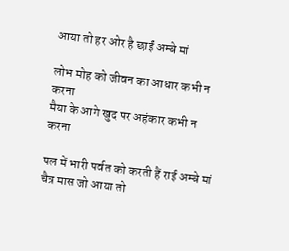आया तो हर ओर है छाईं अम्बे मां

लोभ मोह को जीवन का आधार कभी न करना
मैया के आगे खुद पर अहंकार कभी न करना

पल में भारी पर्वत को करती हैं राई अम्बे मां
चैत्र मास जो आया तो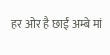हर ओर है छाईं अम्बे मां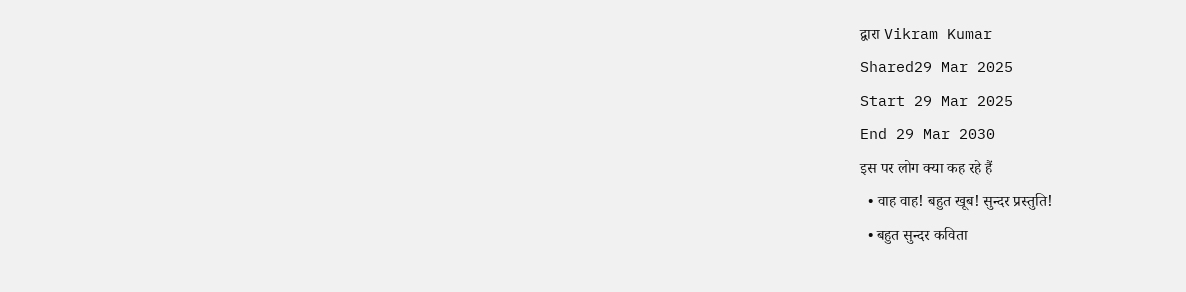द्वारा Vikram Kumar
Shared29 Mar 2025
Start 29 Mar 2025
End 29 Mar 2030
इस पर लोग क्या कह रहे हैं
  • वाह वाह! बहुत खूब! सुन्दर प्रस्तुति!
  • बहुत सुन्दर कविता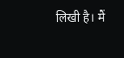लिखी है। मैं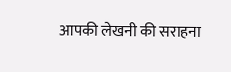आपकी लेखनी की सराहना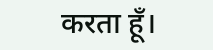करता हूँ।